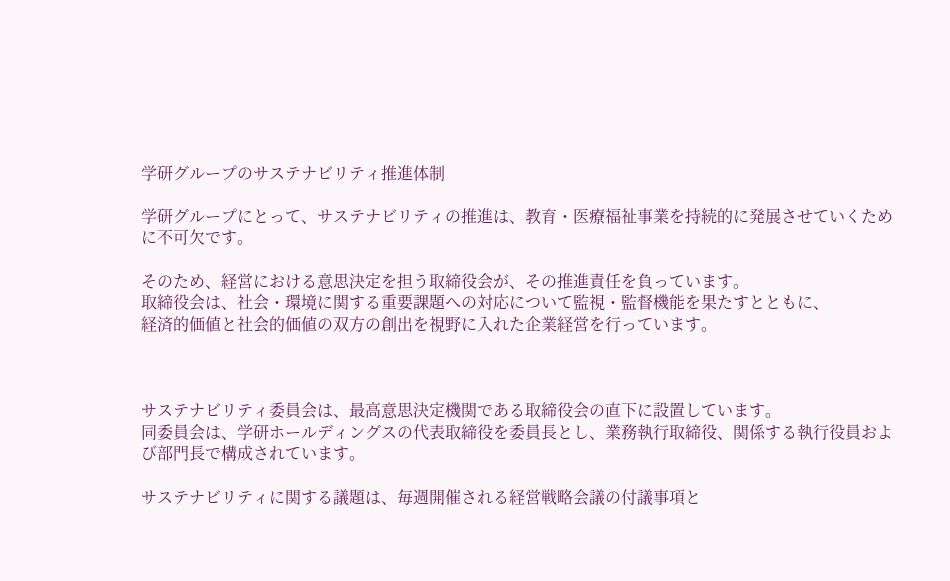学研グループのサステナビリティ推進体制

学研グループにとって、サステナビリティの推進は、教育・医療福祉事業を持続的に発展させていくために不可欠です。

そのため、経営における意思決定を担う取締役会が、その推進責任を負っています。
取締役会は、社会・環境に関する重要課題への対応について監視・監督機能を果たすとともに、
経済的価値と社会的価値の双方の創出を視野に入れた企業経営を行っています。



サステナビリティ委員会は、最高意思決定機関である取締役会の直下に設置しています。
同委員会は、学研ホールディングスの代表取締役を委員長とし、業務執行取締役、関係する執行役員および部門長で構成されています。

サステナビリティに関する議題は、毎週開催される経営戦略会議の付議事項と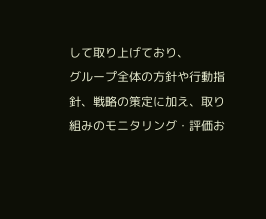して取り上げており、
グループ全体の方針や行動指針、戦略の策定に加え、取り組みのモニタリング・評価お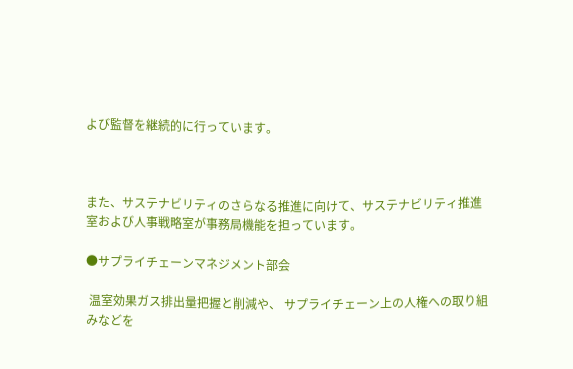よび監督を継続的に行っています。



また、サステナビリティのさらなる推進に向けて、サステナビリティ推進室および人事戦略室が事務局機能を担っています。

●サプライチェーンマネジメント部会

 温室効果ガス排出量把握と削減や、 サプライチェーン上の人権への取り組みなどを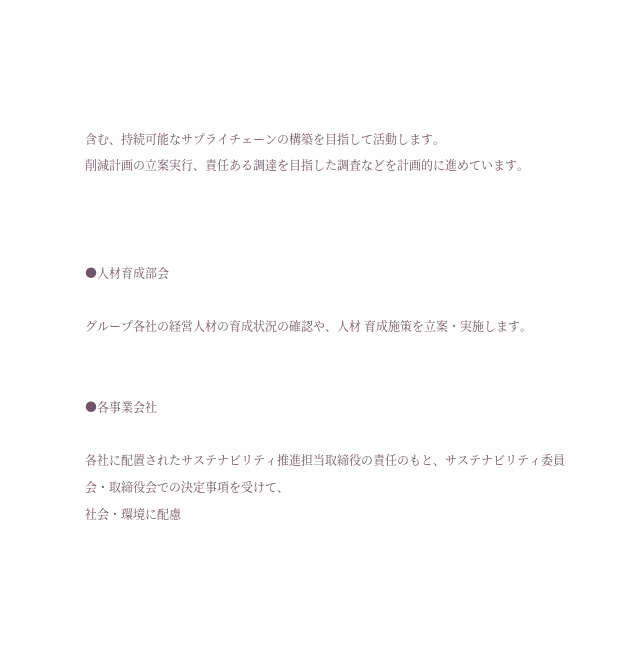含む、持続可能なサプライチェーンの構築を目指して活動します。
削減計画の立案実行、責任ある調達を目指した調査などを計画的に進めています。



●人材育成部会

グループ各社の経営人材の育成状況の確認や、人材 育成施策を立案・実施します。


●各事業会社

各社に配置されたサステナビリティ推進担当取締役の責任のもと、サステナビリティ委員会・取締役会での決定事項を受けて、
社会・環境に配慮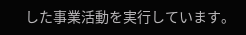した事業活動を実行しています。